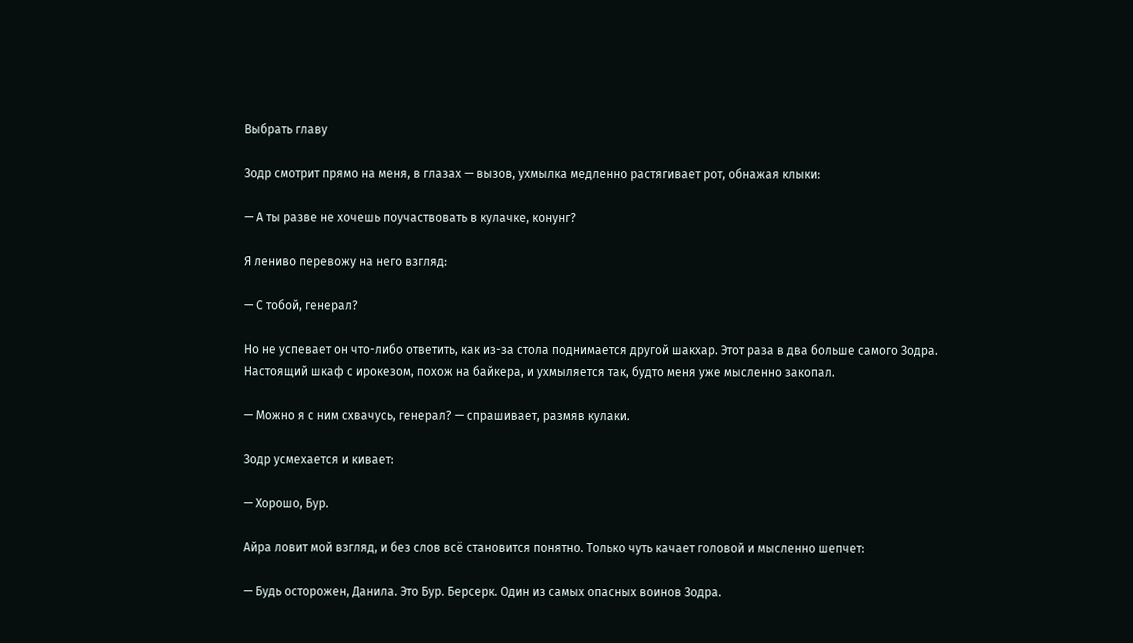Выбрать главу

Зодр смотрит прямо на меня, в глазах — вызов, ухмылка медленно растягивает рот, обнажая клыки:

— А ты разве не хочешь поучаствовать в кулачке, конунг?

Я лениво перевожу на него взгляд:

— С тобой, генерал?

Но не успевает он что-либо ответить, как из-за стола поднимается другой шакхар. Этот раза в два больше самого Зодра. Настоящий шкаф с ирокезом, похож на байкера, и ухмыляется так, будто меня уже мысленно закопал.

— Можно я с ним схвачусь, генерал? — спрашивает, размяв кулаки.

Зодр усмехается и кивает:

— Хорошо, Бур.

Айра ловит мой взгляд, и без слов всё становится понятно. Только чуть качает головой и мысленно шепчет:

— Будь осторожен, Данила. Это Бур. Берсерк. Один из самых опасных воинов Зодра.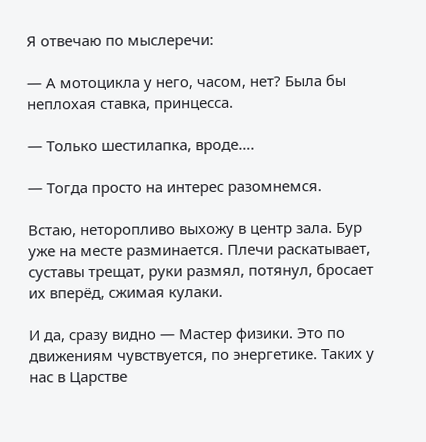Я отвечаю по мыслеречи:

— А мотоцикла у него, часом, нет? Была бы неплохая ставка, принцесса.

— Только шестилапка, вроде….

— Тогда просто на интерес разомнемся.

Встаю, неторопливо выхожу в центр зала. Бур уже на месте разминается. Плечи раскатывает, суставы трещат, руки размял, потянул, бросает их вперёд, сжимая кулаки.

И да, сразу видно — Мастер физики. Это по движениям чувствуется, по энергетике. Таких у нас в Царстве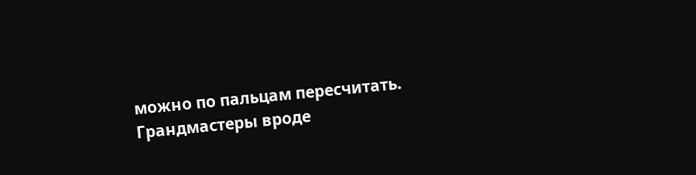можно по пальцам пересчитать. Грандмастеры вроде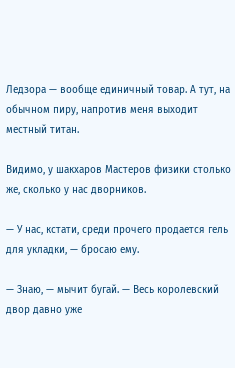Ледзора — вообще единичный товар. А тут, на обычном пиру, напротив меня выходит местный титан.

Видимо, у шакхаров Мастеров физики столько же, сколько у нас дворников.

— У нас, кстати, среди прочего продается гель для укладки, — бросаю ему.

— Знаю, — мычит бугай. — Весь королевский двор давно уже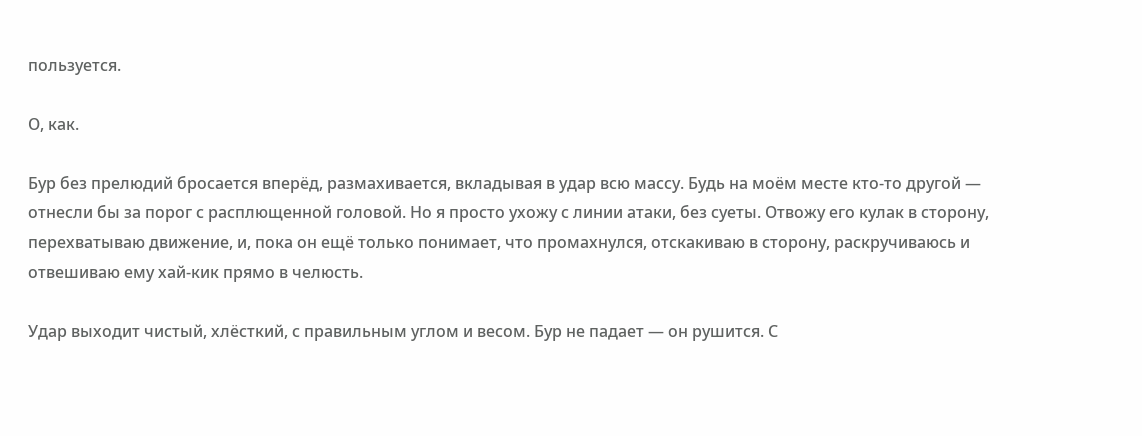пользуется.

О, как.

Бур без прелюдий бросается вперёд, размахивается, вкладывая в удар всю массу. Будь на моём месте кто-то другой — отнесли бы за порог с расплющенной головой. Но я просто ухожу с линии атаки, без суеты. Отвожу его кулак в сторону, перехватываю движение, и, пока он ещё только понимает, что промахнулся, отскакиваю в сторону, раскручиваюсь и отвешиваю ему хай-кик прямо в челюсть.

Удар выходит чистый, хлёсткий, с правильным углом и весом. Бур не падает — он рушится. С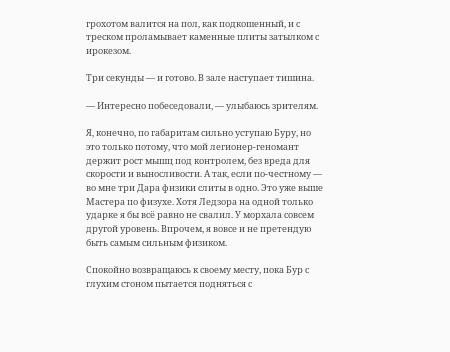грохотом валится на пол, как подкошенный, и с треском проламывает каменные плиты затылком с ирокезом.

Три секунды — и готово. В зале наступает тишина.

— Интересно побеседовали, — улыбаюсь зрителям.

Я, конечно, по габаритам сильно уступаю Буру, но это только потому, что мой легионер-геномант держит рост мышц под контролем, без вреда для скорости и выносливости. А так, если по-честному — во мне три Дара физики слиты в одно. Это уже выше Мастера по физухе. Хотя Ледзора на одной только ударке я бы всё равно не свалил. У морхала совсем другой уровень. Впрочем, я вовсе и не претендую быть самым сильным физиком.

Спокойно возвращаюсь к своему месту, пока Бур с глухим стоном пытается подняться с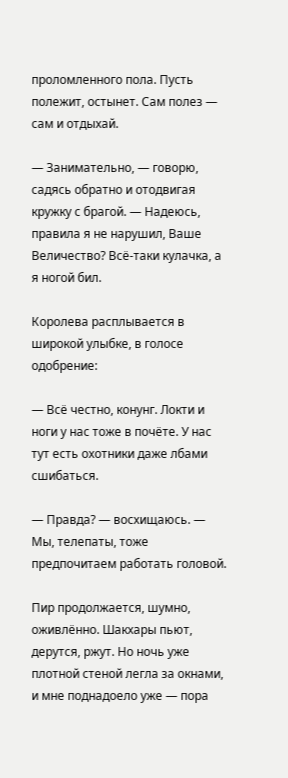проломленного пола. Пусть полежит, остынет. Сам полез — сам и отдыхай.

— Занимательно, — говорю, садясь обратно и отодвигая кружку с брагой. — Надеюсь, правила я не нарушил, Ваше Величество? Всё-таки кулачка, а я ногой бил.

Королева расплывается в широкой улыбке, в голосе одобрение:

— Всё честно, конунг. Локти и ноги у нас тоже в почёте. У нас тут есть охотники даже лбами сшибаться.

— Правда? — восхищаюсь. — Мы, телепаты, тоже предпочитаем работать головой.

Пир продолжается, шумно, оживлённо. Шакхары пьют, дерутся, ржут. Но ночь уже плотной стеной легла за окнами, и мне поднадоело уже — пора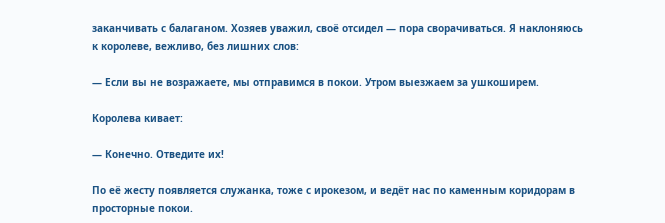заканчивать с балаганом. Хозяев уважил, своё отсидел — пора сворачиваться. Я наклоняюсь к королеве, вежливо, без лишних слов:

— Если вы не возражаете, мы отправимся в покои. Утром выезжаем за ушкоширем.

Королева кивает:

— Конечно. Отведите их!

По её жесту появляется служанка, тоже с ирокезом, и ведёт нас по каменным коридорам в просторные покои.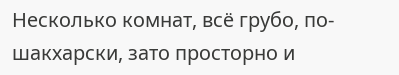Несколько комнат, всё грубо, по-шакхарски, зато просторно и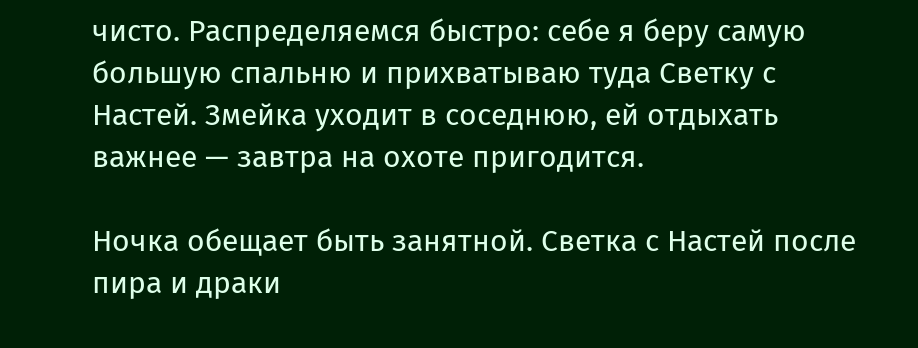чисто. Распределяемся быстро: себе я беру самую большую спальню и прихватываю туда Светку с Настей. Змейка уходит в соседнюю, ей отдыхать важнее — завтра на охоте пригодится.

Ночка обещает быть занятной. Светка с Настей после пира и драки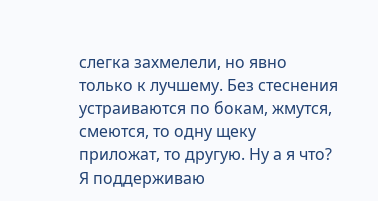слегка захмелели, но явно только к лучшему. Без стеснения устраиваются по бокам, жмутся, смеются, то одну щеку приложат, то другую. Ну а я что? Я поддерживаю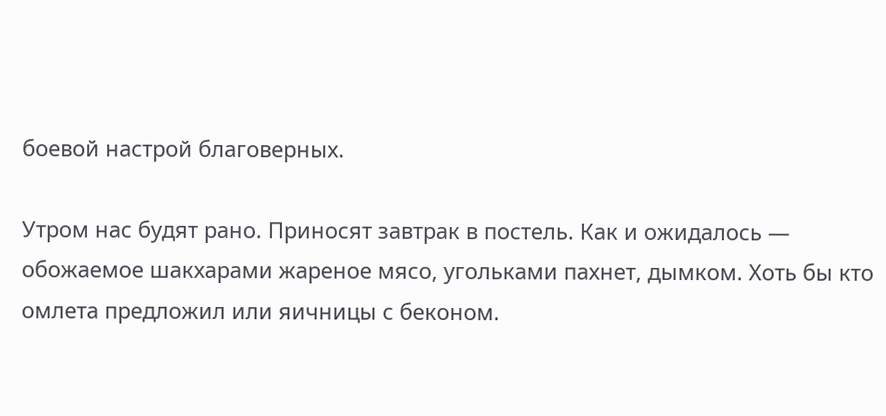боевой настрой благоверных.

Утром нас будят рано. Приносят завтрак в постель. Как и ожидалось — обожаемое шакхарами жареное мясо, угольками пахнет, дымком. Хоть бы кто омлета предложил или яичницы с беконом.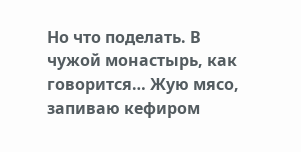Но что поделать. В чужой монастырь, как говорится… Жую мясо, запиваю кефиром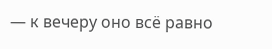— к вечеру оно всё равно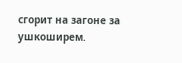сгорит на загоне за ушкоширем.